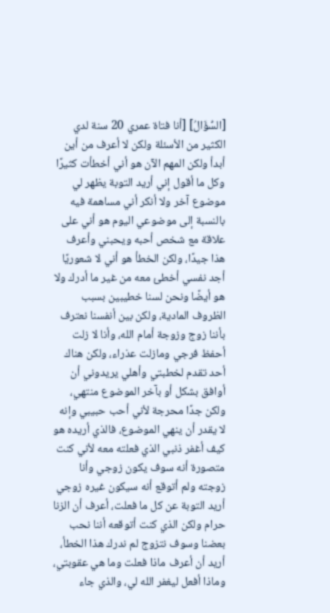[السُّؤَالُ] [أنا فتاة عمري 20 سنة لدي الكثير من الأسئلة ولكن لا أعرف من أين أبدأ ولكن المهم الآن هو أني أخطأت كثيرًا وكل ما أقول إني أريد التوبة يظهر لي موضوع آخر ولا أنكر أني مساهمة فيه بالنسبة إلى موضوعي اليوم هو أني على علاقة مع شخص أحبه ويحبني وأعرف هذا جيدًا، ولكن الخطأ هو أني لا شعوريًا أجد نفسي أخطئ معه من غير ما أدرك ولا هو أيضًا ونحن لسنا خطيبين بسبب الظروف المادية، ولكن بين أنفسنا نعترف بأننا زوج وزوجة أمام الله، وأنا لا زلت أحفظ فرجي ومازلت عذراء، ولكن هناك أحد تقدم لخطبتي وأهلي يريدوني أن أوافق بشكل أو بآخر الموضوع منتهي، ولكن جدًا محرجة لأني أحب حبيبي وإنه لا يقدر أن ينهي الموضوع، فالذي أريده هو كيف أغفر ذنبي الذي فعلته معه لأني كنت متصورة أنه سوف يكون زوجي وأنا زوجته ولم أتوقع أنه سيكون غيره زوجي أريد التوبة عن كل ما فعلت، أعرف أن الزنا حرام ولكن الذي كنت أتوقعه أننا نحب بعضنا وسوف نتزوج لم ندرك هذا الخطأ، أريد أن أعرف ماذا فعلت وما هي عقوبتي، وماذا أفعل ليغفر الله لي، والذي جاء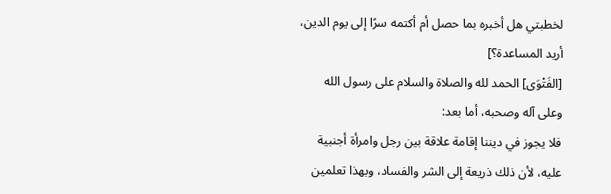لخطبتي هل أخبره بما حصل أم أكتمه سرًا إلى يوم الدين، أريد المساعدة؟]
[الفَتْوَى] الحمد لله والصلاة والسلام على رسول الله وعلى آله وصحبه، أما بعد:
فلا يجوز في ديننا إقامة علاقة بين رجل وامرأة أجنبية عليه، لأن ذلك ذريعة إلى الشر والفساد، وبهذا تعلمين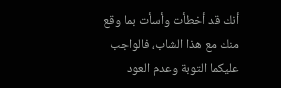أنك قد أخطأت وأسأت بما وقع منك مع هذا الشاب، فالواجب عليكما التوبة وعدم العود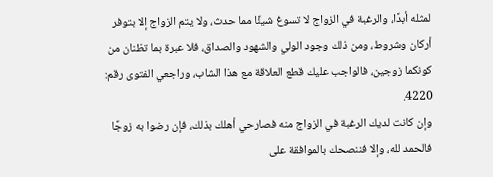لمثله أبدًا، والرغبة في الزواج لا تسوغ شيئًا مما حدث، ولا يتم الزواج إلا بتوفر أركان وشروط، ومن ذلك وجود الولي والشهود والصداق، فلا عبرة بما تظنان من كونكما زوجين، فالواجب عليك قطع العلاقة مع هذا الشاب، وراجعي الفتوى رقم: 4220.
وإن كانت لديك الرغبة في الزواج منه فصارحي أهلك بذلك، فإن رضوا به زوجًا فالحمد لله، وإلا فننصحك بالموافقة على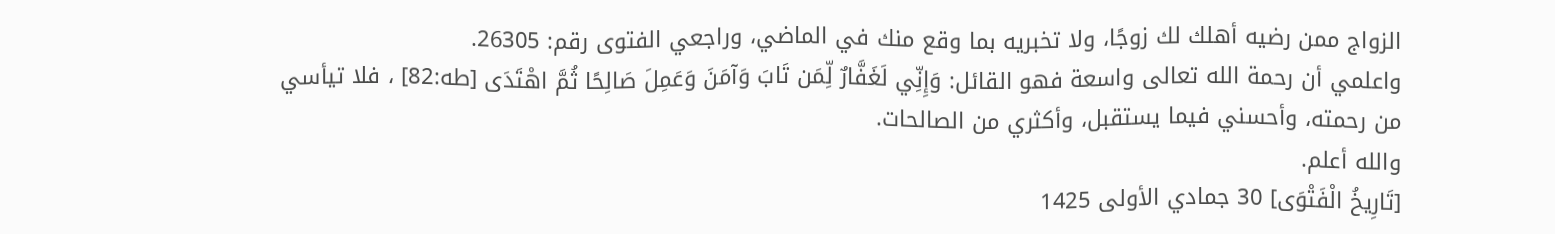الزواج ممن رضيه أهلك لك زوجًا، ولا تخبريه بما وقع منك في الماضي، وراجعي الفتوى رقم: 26305.
واعلمي أن رحمة الله تعالى واسعة فهو القائل: وَإِنِّي لَغَفَّارٌ لِّمَن تَابَ وَآمَنَ وَعَمِلَ صَالِحًا ثُمَّ اهْتَدَى [طه:82] ، فلا تيأسي من رحمته، وأحسني فيما يستقبل، وأكثري من الصالحات.
والله أعلم.
[تَارِيخُ الْفَتْوَى] 30 جمادي الأولى 1425